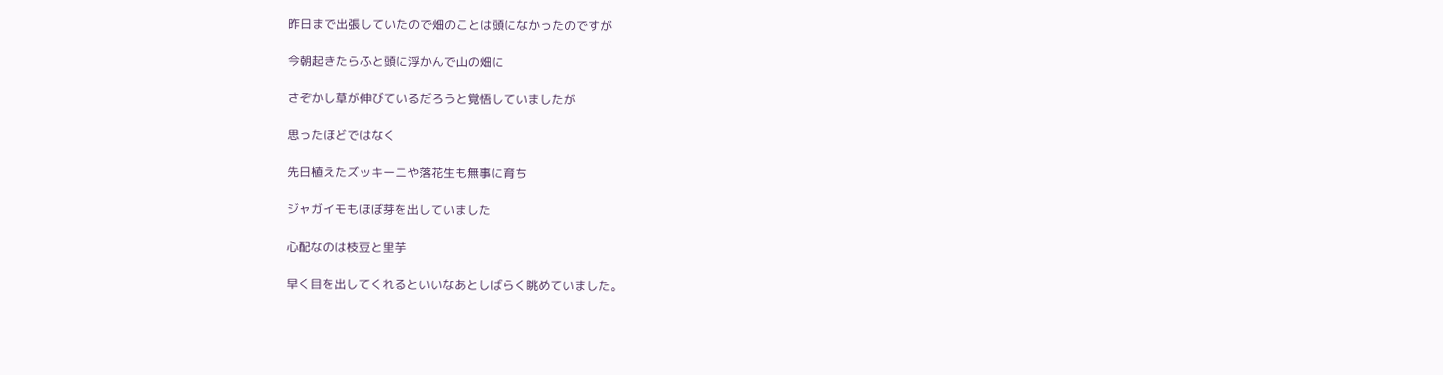昨日まで出張していたので畑のことは頭になかったのですが

今朝起きたらふと頭に浮かんで山の畑に

さぞかし草が伸びているだろうと覚悟していましたが

思ったほどではなく

先日植えたズッキーニや落花生も無事に育ち

ジャガイモもほぼ芽を出していました

心配なのは枝豆と里芋

早く目を出してくれるといいなあとしばらく眺めていました。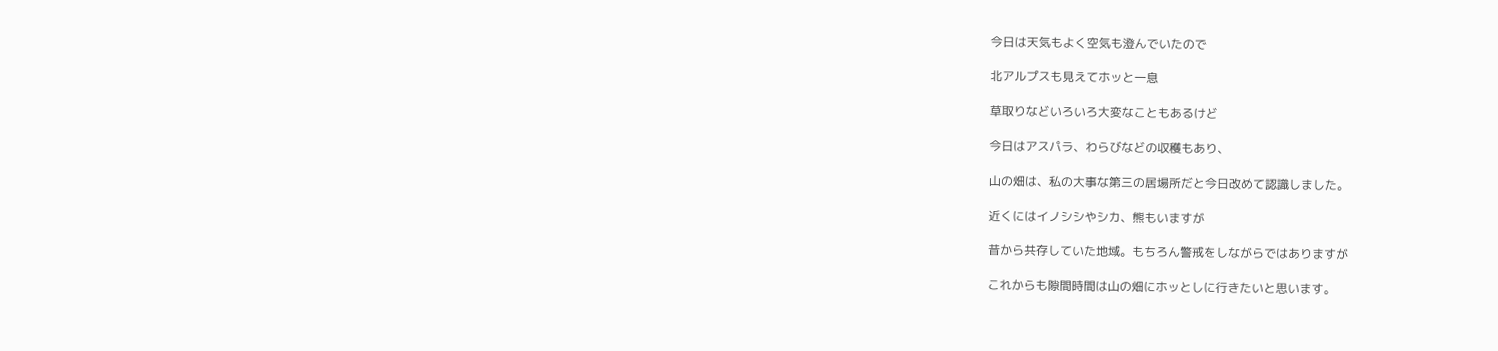今日は天気もよく空気も澄んでいたので

北アルプスも見えてホッと一息

草取りなどいろいろ大変なこともあるけど

今日はアスパラ、わらびなどの収穫もあり、

山の畑は、私の大事な第三の居場所だと今日改めて認識しました。

近くにはイノシシやシカ、熊もいますが

昔から共存していた地域。もちろん警戒をしながらではありますが

これからも隙間時間は山の畑にホッとしに行きたいと思います。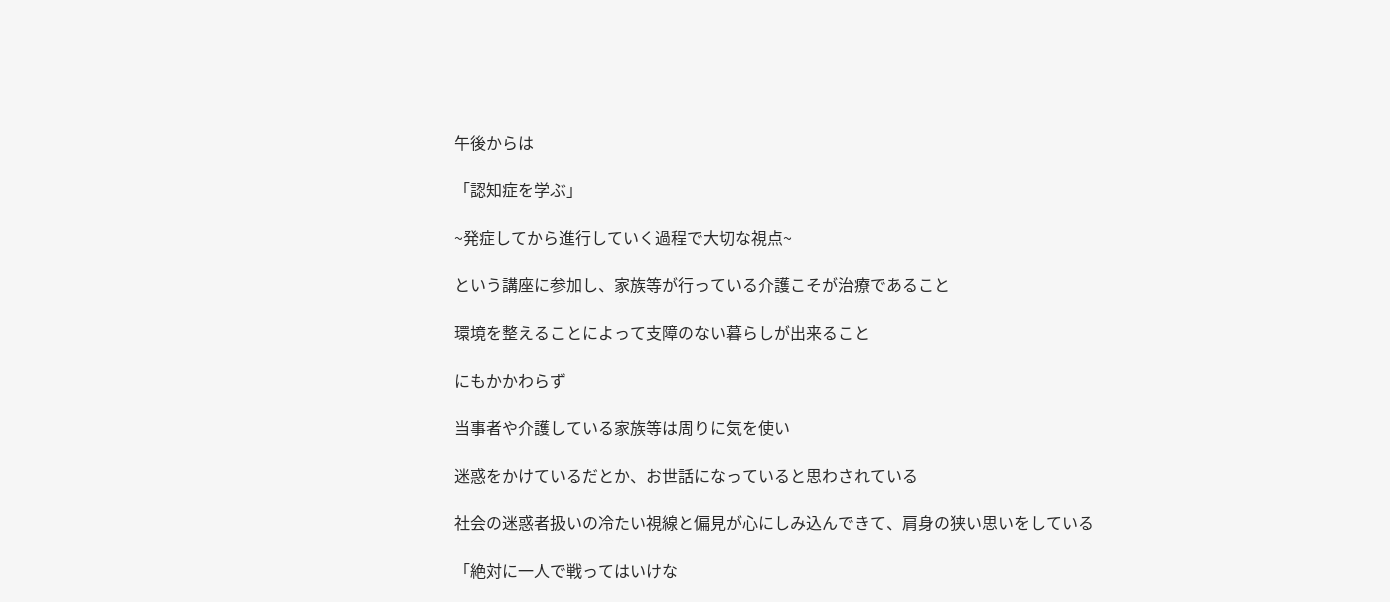午後からは

「認知症を学ぶ」

~発症してから進行していく過程で大切な視点~

という講座に参加し、家族等が行っている介護こそが治療であること

環境を整えることによって支障のない暮らしが出来ること

にもかかわらず

当事者や介護している家族等は周りに気を使い

迷惑をかけているだとか、お世話になっていると思わされている

社会の迷惑者扱いの冷たい視線と偏見が心にしみ込んできて、肩身の狭い思いをしている

「絶対に一人で戦ってはいけな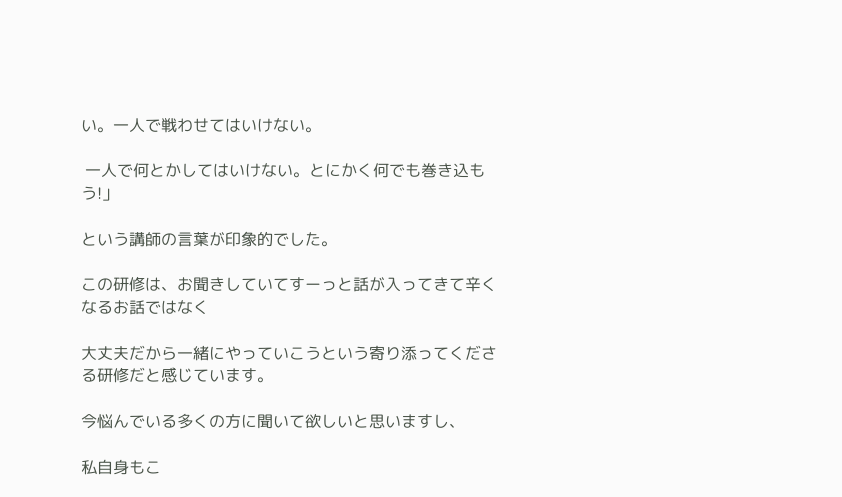い。一人で戦わせてはいけない。

 一人で何とかしてはいけない。とにかく何でも巻き込もう!」

という講師の言葉が印象的でした。

この研修は、お聞きしていてすーっと話が入ってきて辛くなるお話ではなく

大丈夫だから一緒にやっていこうという寄り添ってくださる研修だと感じています。

今悩んでいる多くの方に聞いて欲しいと思いますし、

私自身もこ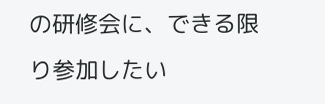の研修会に、できる限り参加したい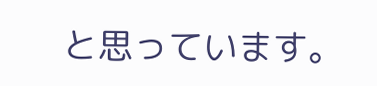と思っています。